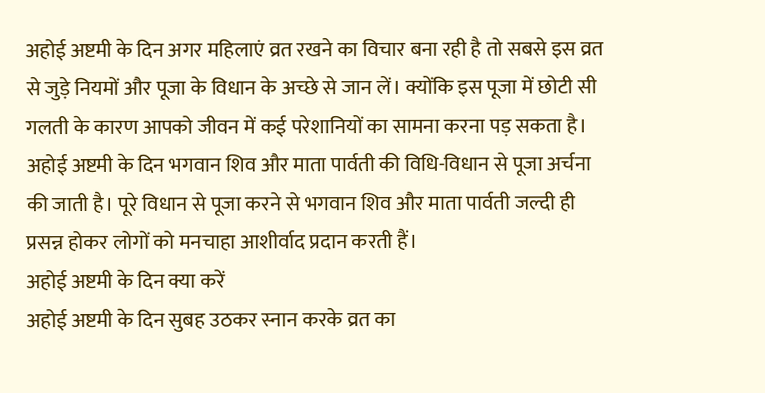अहोई अष्टमी के दिन अगर महिलाएं व्रत रखने का विचार बना रही है तो सबसे इस व्रत से जुड़े नियमों और पूजा के विधान के अच्छे से जान लें। क्योंकि इस पूजा में छोटी सी गलती के कारण आपको जीवन में कई परेशानियों का सामना करना पड़ सकता है। अहोई अष्टमी के दिन भगवान शिव और माता पार्वती की विधि-विधान से पूजा अर्चना की जाती है। पूरे विधान से पूजा करने से भगवान शिव और माता पार्वती जल्दी ही प्रसन्न होकर लोगों को मनचाहा आशीर्वाद प्रदान करती हैं।
अहोई अष्टमी के दिन क्या करें
अहोई अष्टमी के दिन सुबह उठकर स्नान करके व्रत का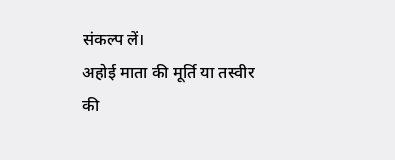संकल्प लें।
अहोई माता की मूर्ति या तस्वीर की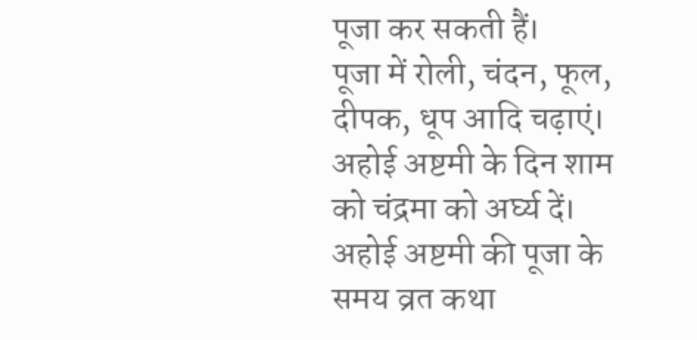पूजा कर सकती हैं।
पूजा में रोली, चंदन, फूल, दीपक, धूप आदि चढ़ाएं।
अहोई अष्टमी के दिन शाम को चंद्रमा को अर्घ्य दें।
अहोई अष्टमी की पूजा के समय व्रत कथा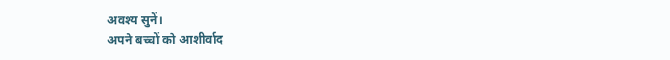अवश्य सुनें।
अपने बच्चों को आशीर्वाद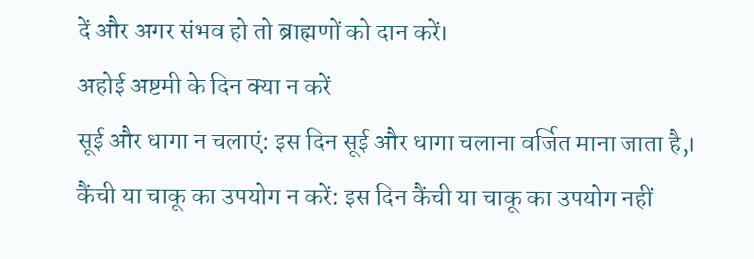दें और अगर संभव हो तो ब्राह्मणों को दान करें।
अहोई अष्टमी के दिन क्या न करें
सूई और धागा न चलाएं: इस दिन सूई और धागा चलाना वर्जित माना जाता है,।
कैंची या चाकू का उपयोग न करें: इस दिन कैंची या चाकू का उपयोग नहीं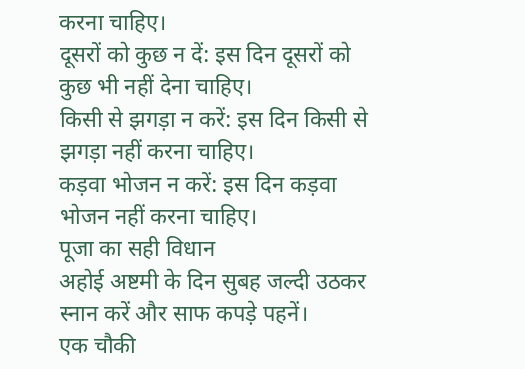करना चाहिए।
दूसरों को कुछ न दें: इस दिन दूसरों को कुछ भी नहीं देना चाहिए।
किसी से झगड़ा न करें: इस दिन किसी से झगड़ा नहीं करना चाहिए।
कड़वा भोजन न करें: इस दिन कड़वा भोजन नहीं करना चाहिए।
पूजा का सही विधान
अहोई अष्टमी के दिन सुबह जल्दी उठकर स्नान करें और साफ कपड़े पहनें।
एक चौकी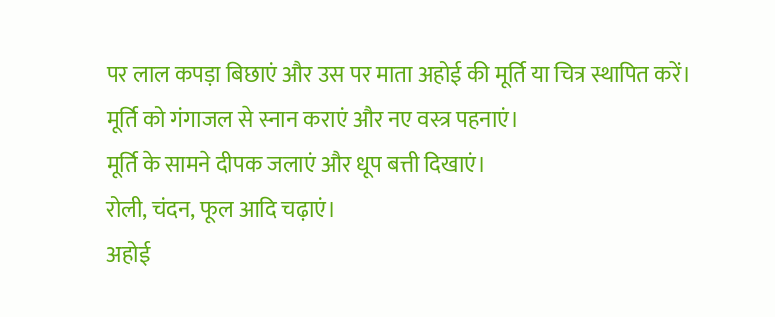पर लाल कपड़ा बिछाएं और उस पर माता अहोई की मूर्ति या चित्र स्थापित करें।
मूर्ति को गंगाजल से स्नान कराएं और नए वस्त्र पहनाएं।
मूर्ति के सामने दीपक जलाएं और धूप बत्ती दिखाएं।
रोली, चंदन, फूल आदि चढ़ाएं।
अहोई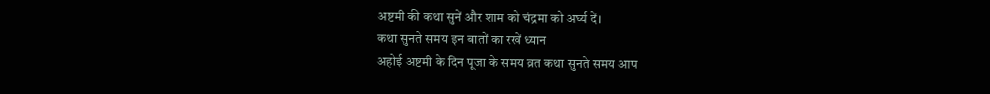अष्टमी की कथा सुनें और शाम को चंद्रमा को अर्घ्य दें।
कथा सुनते समय इन बातों का रखें ध्यान
अहोई अष्टमी के दिन पूजा के समय व्रत कथा सुनते समय आप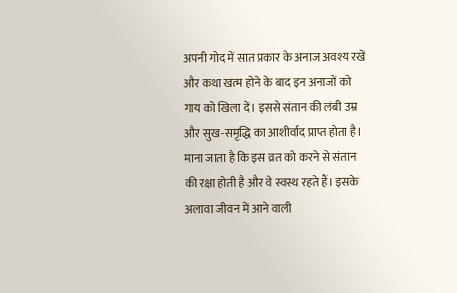अपनी गोद में सात प्रकार के अनाज अवश्य रखें और कथा खत्म होने के बाद इन अनाजों को गाय को खिला दें। इससे संतान की लंबी उम्र और सुख-समृद्धि का आशीर्वाद प्राप्त होता है। माना जाता है कि इस व्रत को करने से संतान की रक्षा होती है और वे स्वस्थ रहते हैं। इसके अलावा जीवन में आने वाली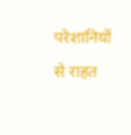परेशानियों से राहत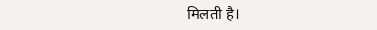मिलती है।